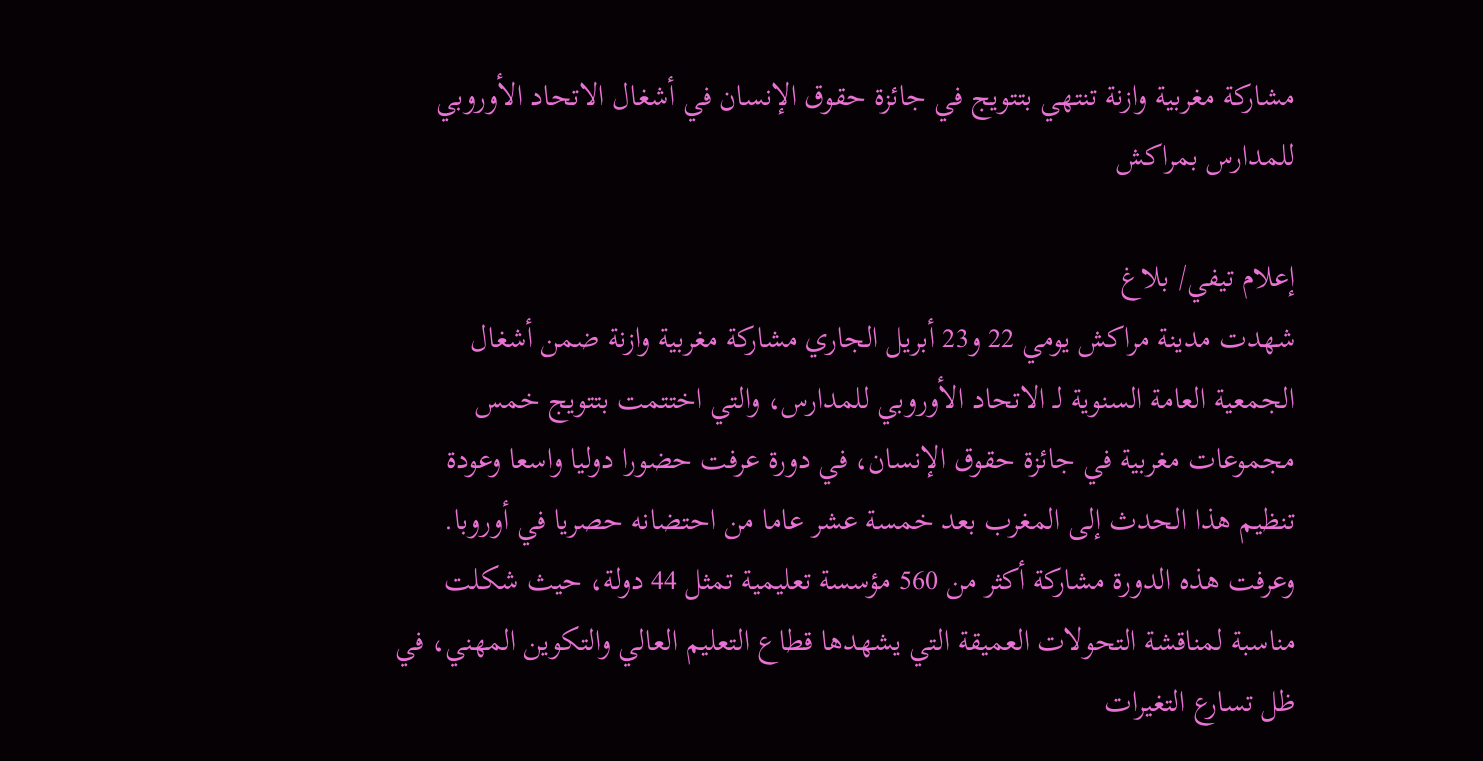مشاركة مغربية وازنة تنتهي بتتويج في جائزة حقوق الإنسان في أشغال الاتحاد الأوروبي للمدارس بمراكش

إعلام تيفي/ بلاغ
شهدت مدينة مراكش يومي 22 و23 أبريل الجاري مشاركة مغربية وازنة ضمن أشغال الجمعية العامة السنوية لـ الاتحاد الأوروبي للمدارس، والتي اختتمت بتتويج خمس مجموعات مغربية في جائزة حقوق الإنسان، في دورة عرفت حضورا دوليا واسعا وعودة تنظيم هذا الحدث إلى المغرب بعد خمسة عشر عاما من احتضانه حصريا في أوروبا.
وعرفت هذه الدورة مشاركة أكثر من 560 مؤسسة تعليمية تمثل 44 دولة، حيث شكلت مناسبة لمناقشة التحولات العميقة التي يشهدها قطاع التعليم العالي والتكوين المهني، في ظل تسارع التغيرات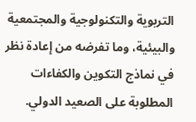التربوية والتكنولوجية والمجتمعية والبيئية، وما تفرضه من إعادة نظر في نماذج التكوين والكفاءات المطلوبة على الصعيد الدولي.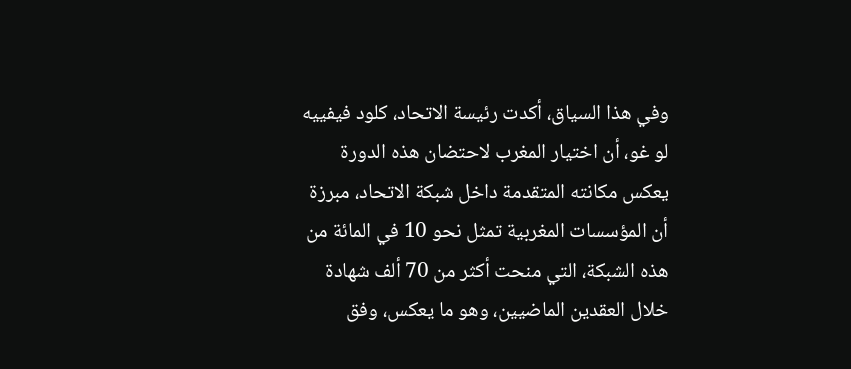وفي هذا السياق، أكدت رئيسة الاتحاد، كلود فيفييه لو غو، أن اختيار المغرب لاحتضان هذه الدورة يعكس مكانته المتقدمة داخل شبكة الاتحاد، مبرزة أن المؤسسات المغربية تمثل نحو 10 في المائة من هذه الشبكة، التي منحت أكثر من 70 ألف شهادة خلال العقدين الماضيين، وهو ما يعكس، وفق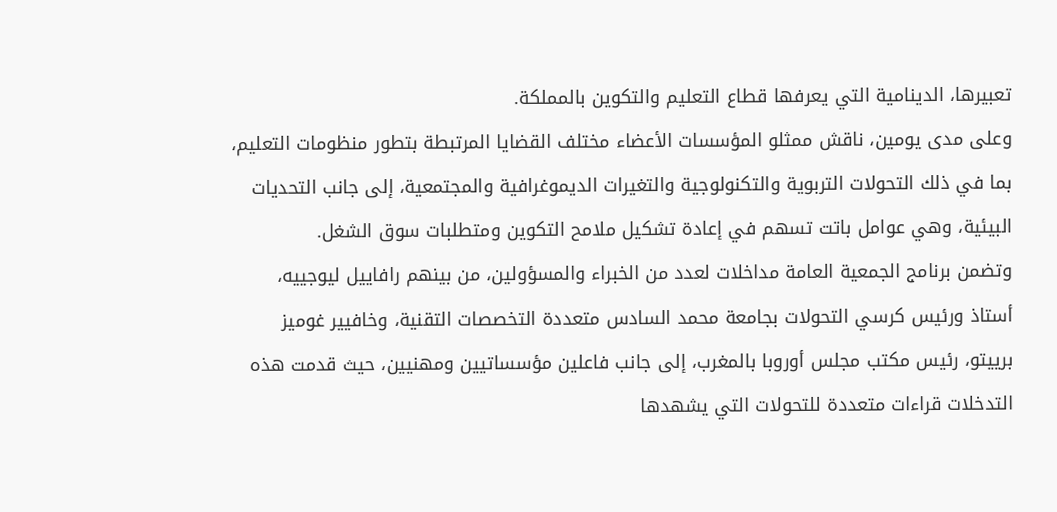تعبيرها، الدينامية التي يعرفها قطاع التعليم والتكوين بالمملكة.
وعلى مدى يومين، ناقش ممثلو المؤسسات الأعضاء مختلف القضايا المرتبطة بتطور منظومات التعليم، بما في ذلك التحولات التربوية والتكنولوجية والتغيرات الديموغرافية والمجتمعية، إلى جانب التحديات البيئية، وهي عوامل باتت تسهم في إعادة تشكيل ملامح التكوين ومتطلبات سوق الشغل.
وتضمن برنامج الجمعية العامة مداخلات لعدد من الخبراء والمسؤولين، من بينهم رافاييل ليوجييه، أستاذ ورئيس كرسي التحولات بجامعة محمد السادس متعددة التخصصات التقنية، وخافيير غوميز برييتو، رئيس مكتب مجلس أوروبا بالمغرب، إلى جانب فاعلين مؤسساتيين ومهنيين، حيث قدمت هذه التدخلات قراءات متعددة للتحولات التي يشهدها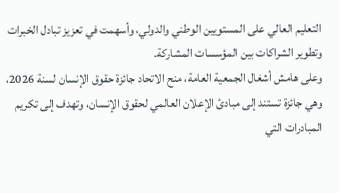التعليم العالي على المستويين الوطني والدولي، وأسهمت في تعزيز تبادل الخبرات وتطوير الشراكات بين المؤسسات المشاركة.
وعلى هامش أشغال الجمعية العامة، منح الاتحاد جائزة حقوق الإنسان لسنة 2026، وهي جائزة تستند إلى مبادئ الإعلان العالمي لحقوق الإنسان، وتهدف إلى تكريم المبادرات التي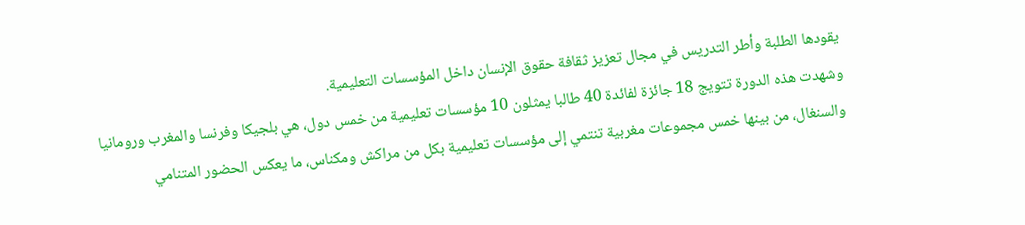يقودها الطلبة وأطر التدريس في مجال تعزيز ثقافة حقوق الإنسان داخل المؤسسات التعليمية.
وشهدت هذه الدورة تتويج 18 جائزة لفائدة 40 طالبا يمثلون 10 مؤسسات تعليمية من خمس دول، هي بلجيكا وفرنسا والمغرب ورومانيا والسنغال، من بينها خمس مجموعات مغربية تنتمي إلى مؤسسات تعليمية بكل من مراكش ومكناس، ما يعكس الحضور المتنامي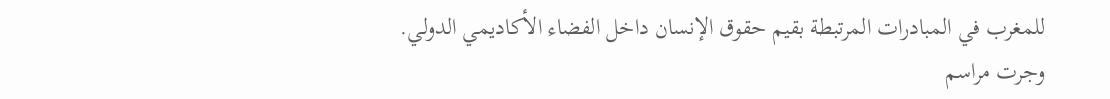للمغرب في المبادرات المرتبطة بقيم حقوق الإنسان داخل الفضاء الأكاديمي الدولي.
وجرت مراسم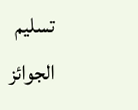تسليم الجوائز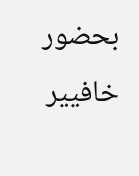بحضور خافيير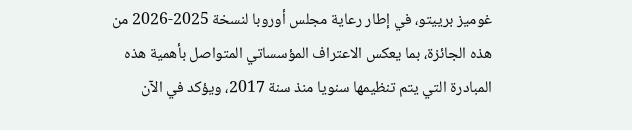غوميز برييتو، في إطار رعاية مجلس أوروبا لنسخة 2025-2026 من هذه الجائزة، بما يعكس الاعتراف المؤسساتي المتواصل بأهمية هذه المبادرة التي يتم تنظيمها سنويا منذ سنة 2017، ويؤكد في الآن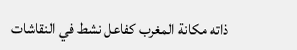ذاته مكانة المغرب كفاعل نشط في النقاشات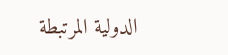الدولية المرتبطة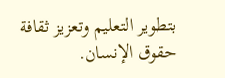بتطوير التعليم وتعزيز ثقافة حقوق الإنسان.